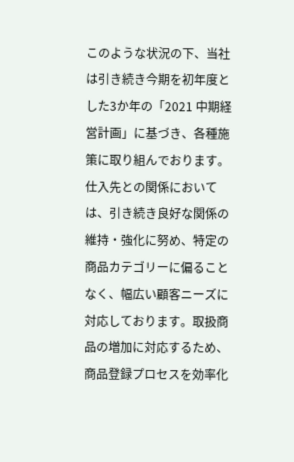このような状況の下、当社は引き続き今期を初年度とした3か年の「2021 中期経営計画」に基づき、各種施策に取り組んでおります。仕入先との関係においては、引き続き良好な関係の維持・強化に努め、特定の商品カテゴリーに偏ることなく、幅広い顧客ニーズに対応しております。取扱商品の増加に対応するため、商品登録プロセスを効率化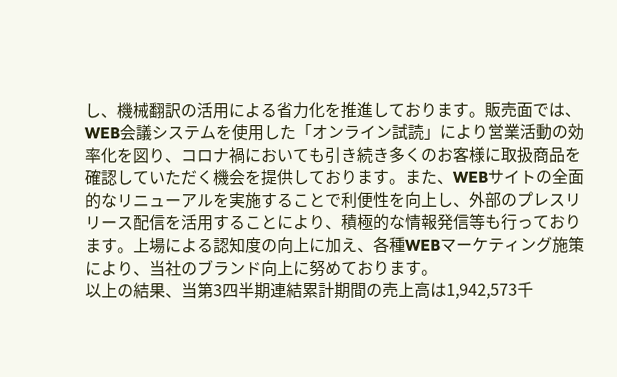し、機械翻訳の活用による省力化を推進しております。販売面では、WEB会議システムを使用した「オンライン試読」により営業活動の効率化を図り、コロナ禍においても引き続き多くのお客様に取扱商品を確認していただく機会を提供しております。また、WEBサイトの全面的なリニューアルを実施することで利便性を向上し、外部のプレスリリース配信を活用することにより、積極的な情報発信等も行っております。上場による認知度の向上に加え、各種WEBマーケティング施策により、当社のブランド向上に努めております。
以上の結果、当第3四半期連結累計期間の売上高は1,942,573千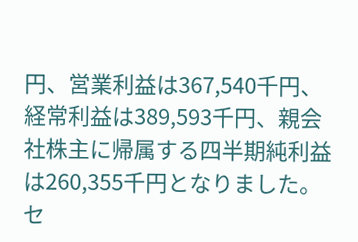円、営業利益は367,540千円、経常利益は389,593千円、親会社株主に帰属する四半期純利益は260,355千円となりました。
セ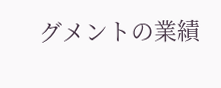グメントの業績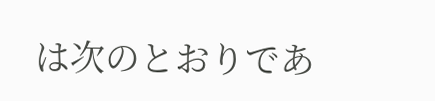は次のとおりであ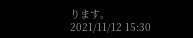ります。
2021/11/12 15:30